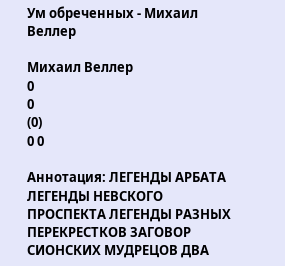Ум обреченных - Михаил Веллер

Михаил Веллер
0
0
(0)
0 0

Аннотация: ЛЕГЕНДЫ АРБАТА ЛЕГЕНДЫ НЕВСКОГО ПРОСПЕКТА ЛЕГЕНДЫ РАЗНЫХ ПЕРЕКРЕСТКОВ ЗАГОВОР СИОНСКИХ МУДРЕЦОВ ДВА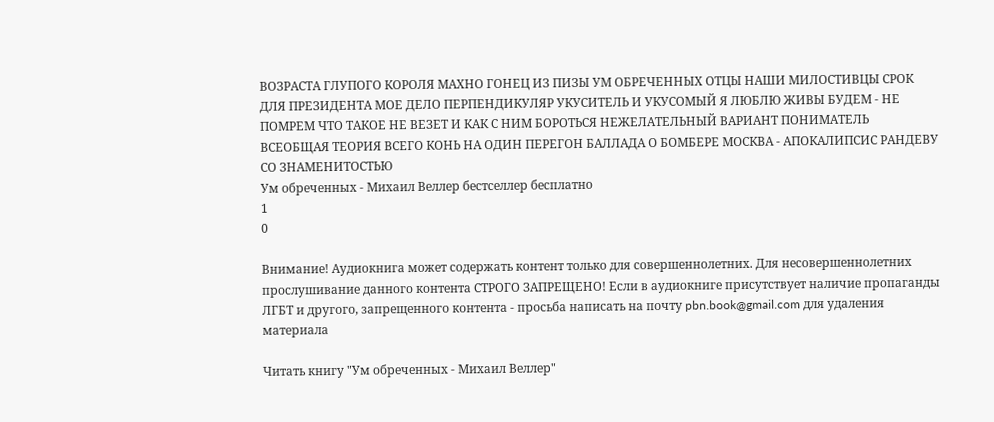ВОЗРАСТА ГЛУПОГО КОРОЛЯ МАХНО ГОНЕЦ ИЗ ПИЗЫ УМ ОБРЕЧЕННЫХ ОТЦЫ НАШИ МИЛОСТИВЦЫ СРОК ДЛЯ ПРЕЗИДЕНТА МОЕ ДЕЛО ПЕРПЕНДИКУЛЯР УКУСИТЕЛЬ И УКУСОМЫЙ Я ЛЮБЛЮ ЖИВЫ БУДЕМ - НЕ ПОМРЕМ ЧТО ТАКОЕ НЕ ВЕЗЕТ И КАК С НИМ БОРОТЬСЯ НЕЖЕЛАТЕЛЬНЫЙ ВАРИАНТ ПОНИМАТЕЛЬ ВСЕОБЩАЯ ТЕОРИЯ ВСЕГО КОНЬ НА ОДИН ПЕРЕГОН БАЛЛАДА О БОМБЕРЕ МОСКВА - АПОКАЛИПСИС РАНДЕВУ СО ЗНАМЕНИТОСТЬЮ
Ум обреченных - Михаил Веллер бестселлер бесплатно
1
0

Внимание! Аудиокнига может содержать контент только для совершеннолетних. Для несовершеннолетних прослушивание данного контента СТРОГО ЗАПРЕЩЕНО! Если в аудиокниге присутствует наличие пропаганды ЛГБТ и другого, запрещенного контента - просьба написать на почту pbn.book@gmail.com для удаления материала

Читать книгу "Ум обреченных - Михаил Веллер"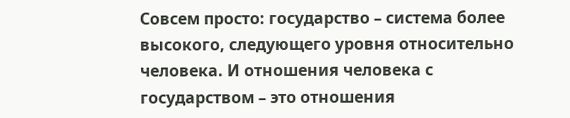Совсем просто: государство – система более высокого, следующего уровня относительно человека. И отношения человека с государством – это отношения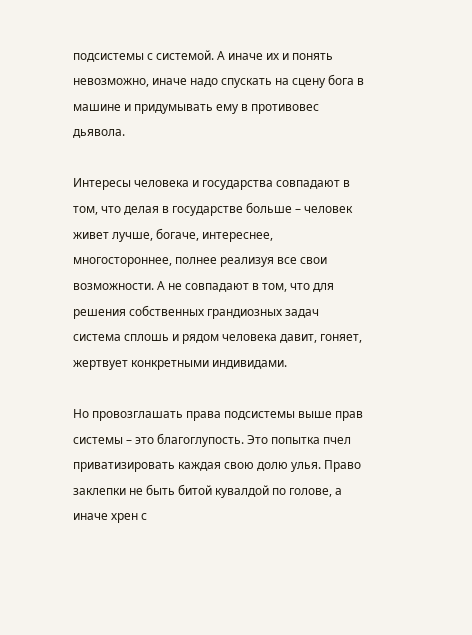подсистемы с системой. А иначе их и понять невозможно, иначе надо спускать на сцену бога в машине и придумывать ему в противовес дьявола.

Интересы человека и государства совпадают в том, что делая в государстве больше – человек живет лучше, богаче, интереснее, многостороннее, полнее реализуя все свои возможности. А не совпадают в том, что для решения собственных грандиозных задач система сплошь и рядом человека давит, гоняет, жертвует конкретными индивидами.

Но провозглашать права подсистемы выше прав системы – это благоглупость. Это попытка пчел приватизировать каждая свою долю улья. Право заклепки не быть битой кувалдой по голове, а иначе хрен с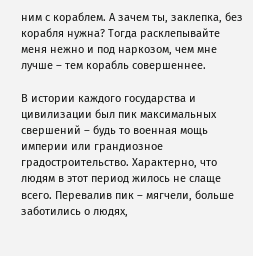ним с кораблем. А зачем ты, заклепка, без корабля нужна? Тогда расклепывайте меня нежно и под наркозом, чем мне лучше – тем корабль совершеннее.

В истории каждого государства и цивилизации был пик максимальных свершений – будь то военная мощь империи или грандиозное градостроительство. Характерно, что людям в этот период жилось не слаще всего. Перевалив пик – мягчели, больше заботились о людях,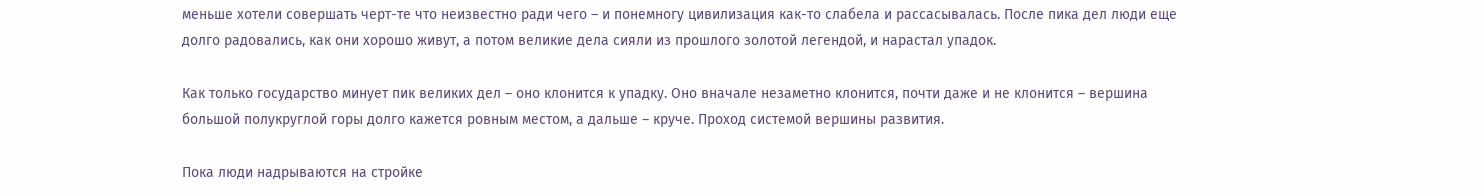меньше хотели совершать черт-те что неизвестно ради чего – и понемногу цивилизация как-то слабела и рассасывалась. После пика дел люди еще долго радовались, как они хорошо живут, а потом великие дела сияли из прошлого золотой легендой, и нарастал упадок.

Как только государство минует пик великих дел – оно клонится к упадку. Оно вначале незаметно клонится, почти даже и не клонится – вершина большой полукруглой горы долго кажется ровным местом, а дальше – круче. Проход системой вершины развития.

Пока люди надрываются на стройке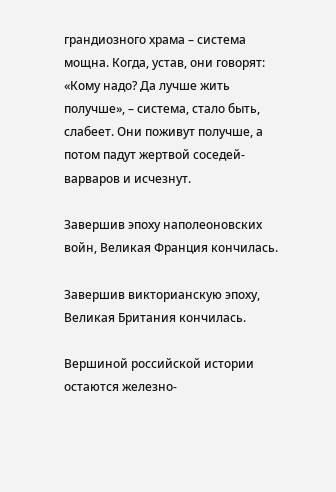грандиозного храма – система мощна. Когда, устав, они говорят: «Кому надо? Да лучше жить получше», – система, стало быть, слабеет. Они поживут получше, а потом падут жертвой соседей-варваров и исчезнут.

Завершив эпоху наполеоновских войн, Великая Франция кончилась.

Завершив викторианскую эпоху, Великая Британия кончилась.

Вершиной российской истории остаются железно-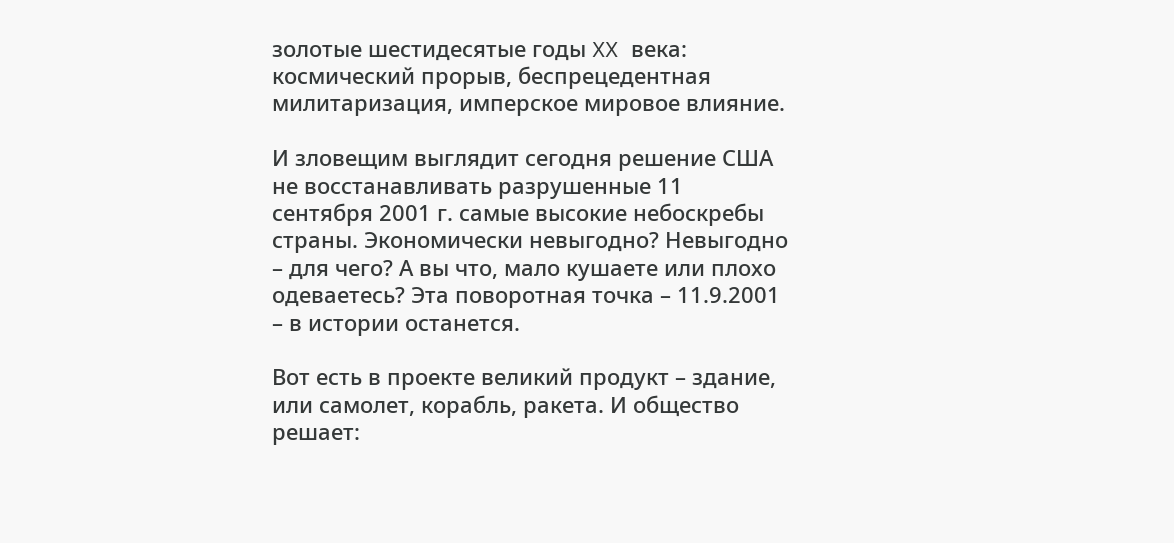золотые шестидесятые годы XX века: космический прорыв, беспрецедентная милитаризация, имперское мировое влияние.

И зловещим выглядит сегодня решение США не восстанавливать разрушенные 11 сентября 2001 г. самые высокие небоскребы страны. Экономически невыгодно? Невыгодно – для чего? А вы что, мало кушаете или плохо одеваетесь? Эта поворотная точка – 11.9.2001 – в истории останется.

Вот есть в проекте великий продукт – здание, или самолет, корабль, ракета. И общество решает: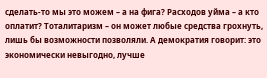сделать-то мы это можем – а на фига? Расходов уйма – а кто оплатит? Тоталитаризм – он может любые средства грохнуть, лишь бы возможности позволяли. А демократия говорит: это экономически невыгодно, лучше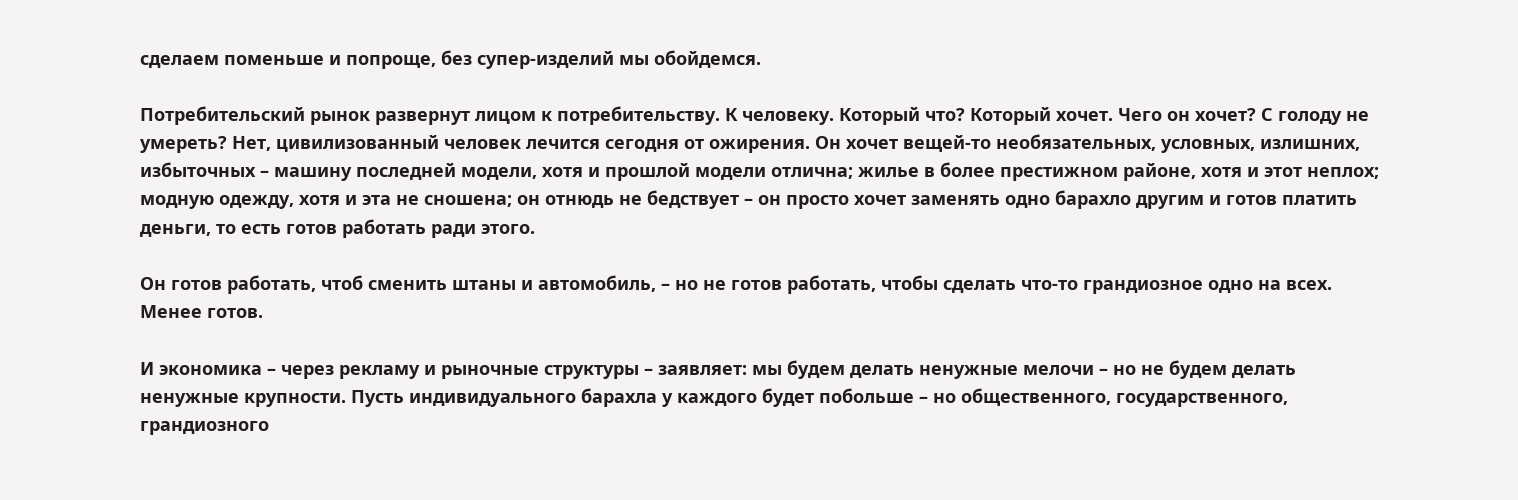сделаем поменьше и попроще, без супер-изделий мы обойдемся.

Потребительский рынок развернут лицом к потребительству. К человеку. Который что? Который хочет. Чего он хочет? С голоду не умереть? Нет, цивилизованный человек лечится сегодня от ожирения. Он хочет вещей-то необязательных, условных, излишних, избыточных – машину последней модели, хотя и прошлой модели отлична; жилье в более престижном районе, хотя и этот неплох; модную одежду, хотя и эта не сношена; он отнюдь не бедствует – он просто хочет заменять одно барахло другим и готов платить деньги, то есть готов работать ради этого.

Он готов работать, чтоб сменить штаны и автомобиль, – но не готов работать, чтобы сделать что-то грандиозное одно на всех. Менее готов.

И экономика – через рекламу и рыночные структуры – заявляет: мы будем делать ненужные мелочи – но не будем делать ненужные крупности. Пусть индивидуального барахла у каждого будет побольше – но общественного, государственного, грандиозного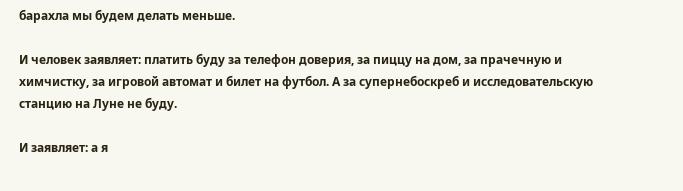барахла мы будем делать меньше.

И человек заявляет: платить буду за телефон доверия, за пиццу на дом, за прачечную и химчистку, за игровой автомат и билет на футбол. А за супернебоскреб и исследовательскую станцию на Луне не буду.

И заявляет: а я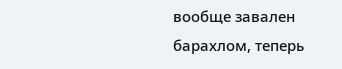вообще завален барахлом, теперь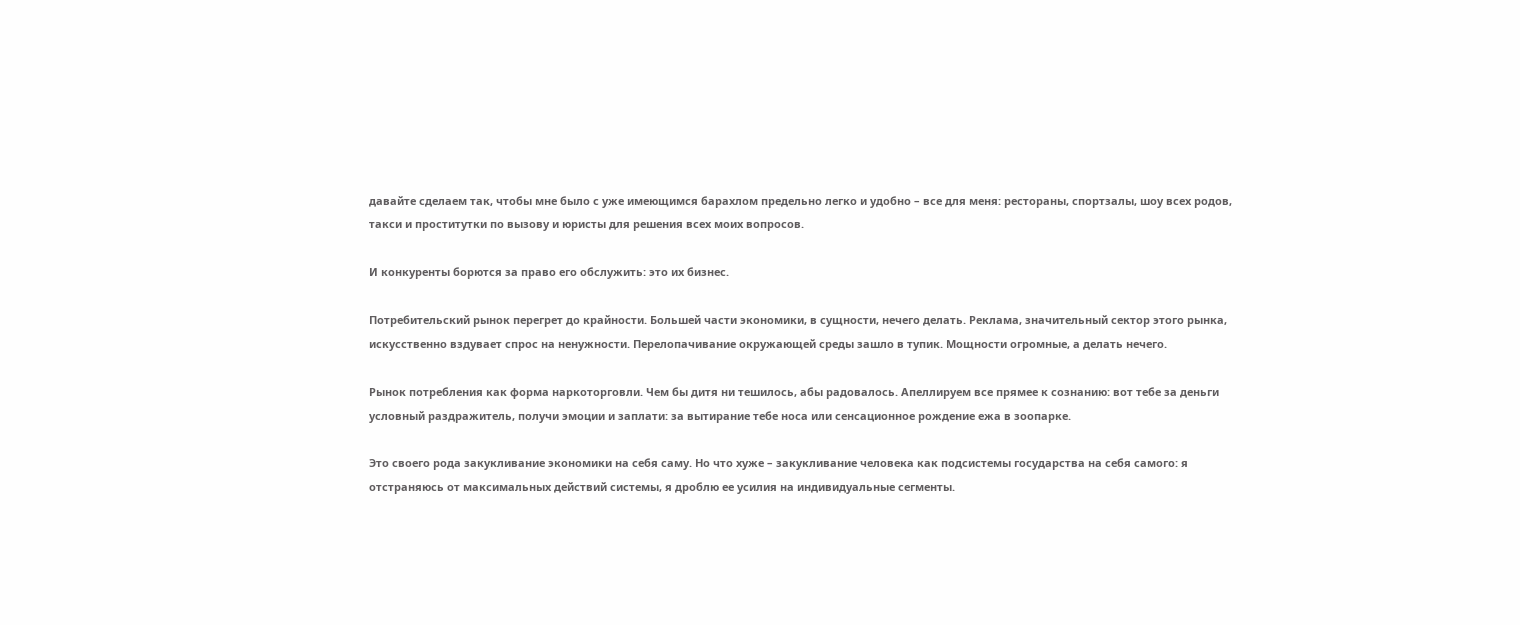давайте сделаем так, чтобы мне было с уже имеющимся барахлом предельно легко и удобно – все для меня: рестораны, спортзалы, шоу всех родов, такси и проститутки по вызову и юристы для решения всех моих вопросов.

И конкуренты борются за право его обслужить: это их бизнес.

Потребительский рынок перегрет до крайности. Большей части экономики, в сущности, нечего делать. Реклама, значительный сектор этого рынка, искусственно вздувает спрос на ненужности. Перелопачивание окружающей среды зашло в тупик. Мощности огромные, а делать нечего.

Рынок потребления как форма наркоторговли. Чем бы дитя ни тешилось, абы радовалось. Апеллируем все прямее к сознанию: вот тебе за деньги условный раздражитель, получи эмоции и заплати: за вытирание тебе носа или сенсационное рождение ежа в зоопарке.

Это своего рода закукливание экономики на себя саму. Но что хуже – закукливание человека как подсистемы государства на себя самого: я отстраняюсь от максимальных действий системы, я дроблю ее усилия на индивидуальные сегменты.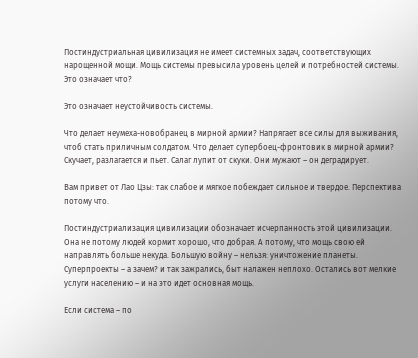Постиндустриальная цивилизация не имеет системных задач, соответствующих нарощенной мощи. Мощь системы превысила уровень целей и потребностей системы. Это означает что?

Это означает неустойчивость системы.

Что делает неумеха-новобранец в мирной армии? Напрягает все силы для выживания, чтоб стать приличным солдатом. Что делает супербоец-фронтовик в мирной армии? Скучает, разлагается и пьет. Салаг лупит от скуки. Они мужают – он деградирует.

Вам привет от Лао Цзы: так слабое и мягкое побеждает сильное и твердое. Перспектива потому что.

Постиндустриализация цивилизации обозначает исчерпанность этой цивилизации. Она не потому людей кормит хорошо, что добрая. А потому, что мощь свою ей направлять больше некуда. Большую войну – нельзя: уничтожение планеты. Суперпроекты – а зачем? и так зажрались, быт налажен неплохо. Остались вот мелкие услуги населению – и на это идет основная мощь.

Если система – по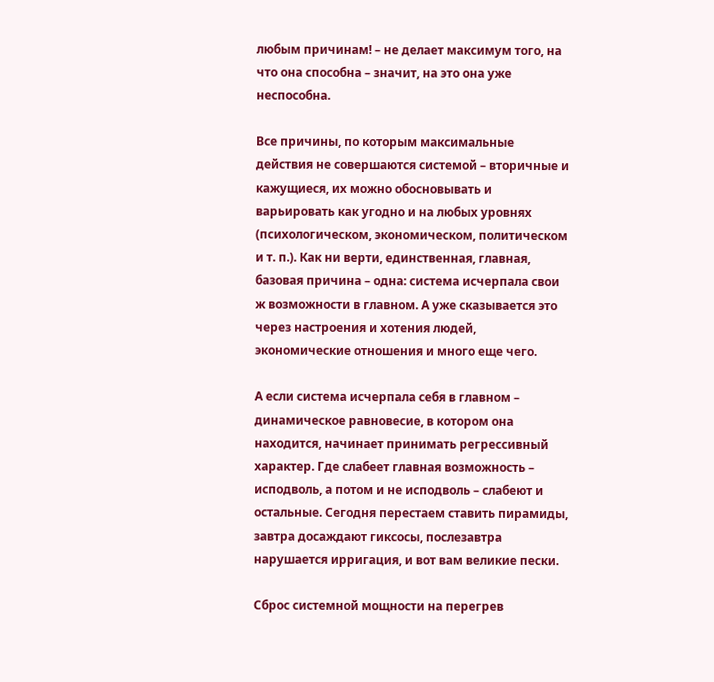любым причинам! – не делает максимум того, на что она способна – значит, на это она уже неспособна.

Все причины, по которым максимальные действия не совершаются системой – вторичные и кажущиеся, их можно обосновывать и варьировать как угодно и на любых уровнях (психологическом, экономическом, политическом и т. п.). Как ни верти, единственная, главная, базовая причина – одна: система исчерпала свои ж возможности в главном. А уже сказывается это через настроения и хотения людей, экономические отношения и много еще чего.

А если система исчерпала себя в главном – динамическое равновесие, в котором она находится, начинает принимать регрессивный характер. Где слабеет главная возможность – исподволь, а потом и не исподволь – слабеют и остальные. Сегодня перестаем ставить пирамиды, завтра досаждают гиксосы, послезавтра нарушается ирригация, и вот вам великие пески.

Сброс системной мощности на перегрев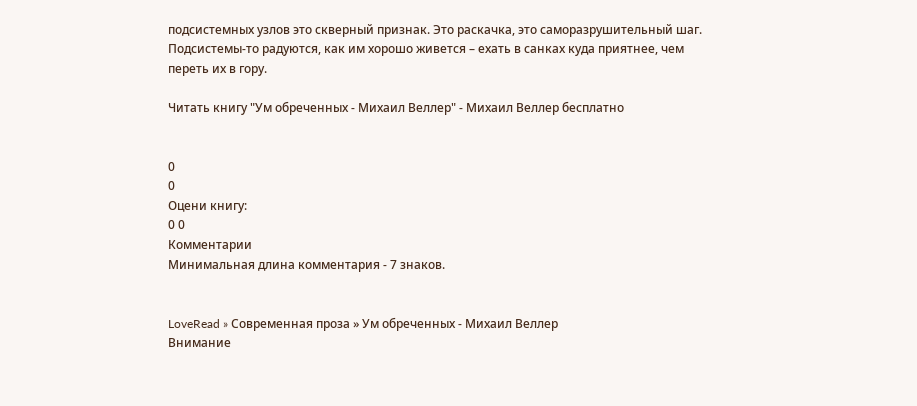подсистемных узлов это скверный признак. Это раскачка, это саморазрушительный шаг. Подсистемы-то радуются, как им хорошо живется – ехать в санках куда приятнее, чем переть их в гору.

Читать книгу "Ум обреченных - Михаил Веллер" - Михаил Веллер бесплатно


0
0
Оцени книгу:
0 0
Комментарии
Минимальная длина комментария - 7 знаков.


LoveRead » Современная проза » Ум обреченных - Михаил Веллер
Внимание